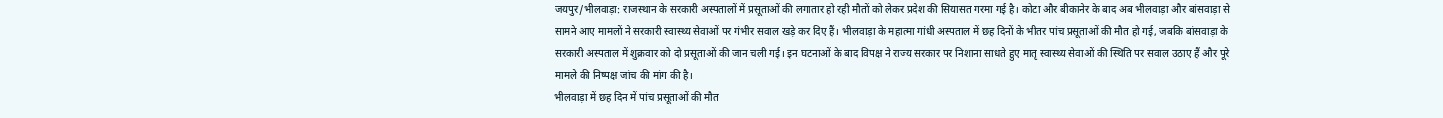जयपुर/भीलवाड़ा: राजस्थान के सरकारी अस्पतालों में प्रसूताओं की लगातार हो रही मौतों को लेकर प्रदेश की सियासत गरमा गई है। कोटा और बीकानेर के बाद अब भीलवाड़ा और बांसवाड़ा से सामने आए मामलों ने सरकारी स्वास्थ्य सेवाओं पर गंभीर सवाल खड़े कर दिए हैं। भीलवाड़ा के महात्मा गांधी अस्पताल में छह दिनों के भीतर पांच प्रसूताओं की मौत हो गई, जबकि बांसवाड़ा के सरकारी अस्पताल में शुक्रवार को दो प्रसूताओं की जान चली गई। इन घटनाओं के बाद विपक्ष ने राज्य सरकार पर निशाना साधते हुए मातृ स्वास्थ्य सेवाओं की स्थिति पर सवाल उठाए हैं और पूरे मामले की निष्पक्ष जांच की मांग की है।
भीलवाड़ा में छह दिन में पांच प्रसूताओं की मौत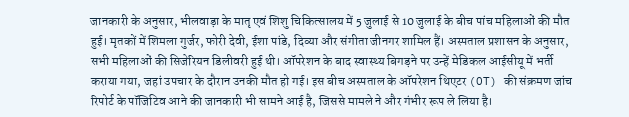जानकारी के अनुसार, भीलवाड़ा के मातृ एवं शिशु चिकित्सालय में 5 जुलाई से 10 जुलाई के बीच पांच महिलाओं की मौत हुई। मृतकों में शिमला गुर्जर, फोरी देवी, ईशा पांडे, दिव्या और संगीता जीनगर शामिल हैं। अस्पताल प्रशासन के अनुसार, सभी महिलाओं की सिजेरियन डिलीवरी हुई थी। ऑपरेशन के बाद स्वास्थ्य बिगड़ने पर उन्हें मेडिकल आईसीयू में भर्ती कराया गया, जहां उपचार के दौरान उनकी मौत हो गई। इस बीच अस्पताल के ऑपरेशन थिएटर (OT) की संक्रमण जांच रिपोर्ट के पॉजिटिव आने की जानकारी भी सामने आई है, जिससे मामले ने और गंभीर रूप ले लिया है।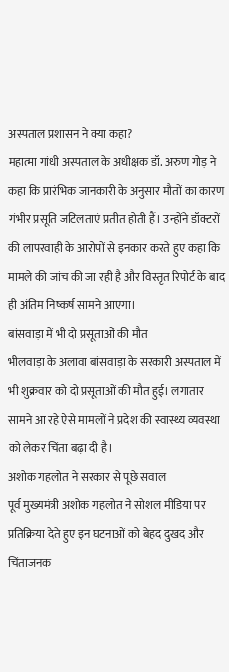अस्पताल प्रशासन ने क्या कहा?
महात्मा गांधी अस्पताल के अधीक्षक डॉ. अरुण गोड़ ने कहा कि प्रारंभिक जानकारी के अनुसार मौतों का कारण गंभीर प्रसूति जटिलताएं प्रतीत होती हैं। उन्होंने डॉक्टरों की लापरवाही के आरोपों से इनकार करते हुए कहा कि मामले की जांच की जा रही है और विस्तृत रिपोर्ट के बाद ही अंतिम निष्कर्ष सामने आएगा।
बांसवाड़ा में भी दो प्रसूताओं की मौत
भीलवाड़ा के अलावा बांसवाड़ा के सरकारी अस्पताल में भी शुक्रवार को दो प्रसूताओं की मौत हुई। लगातार सामने आ रहे ऐसे मामलों ने प्रदेश की स्वास्थ्य व्यवस्था को लेकर चिंता बढ़ा दी है।
अशोक गहलोत ने सरकार से पूछे सवाल
पूर्व मुख्यमंत्री अशोक गहलोत ने सोशल मीडिया पर प्रतिक्रिया देते हुए इन घटनाओं को बेहद दुखद और चिंताजनक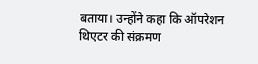बताया। उन्होंने कहा कि ऑपरेशन थिएटर की संक्रमण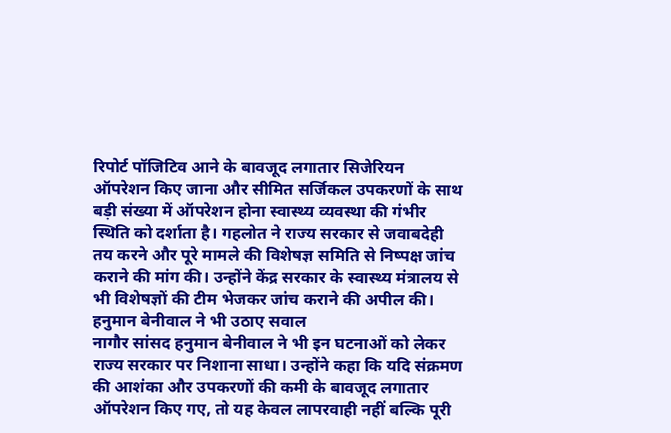रिपोर्ट पॉजिटिव आने के बावजूद लगातार सिजेरियन ऑपरेशन किए जाना और सीमित सर्जिकल उपकरणों के साथ बड़ी संख्या में ऑपरेशन होना स्वास्थ्य व्यवस्था की गंभीर स्थिति को दर्शाता है। गहलोत ने राज्य सरकार से जवाबदेही तय करने और पूरे मामले की विशेषज्ञ समिति से निष्पक्ष जांच कराने की मांग की। उन्होंने केंद्र सरकार के स्वास्थ्य मंत्रालय से भी विशेषज्ञों की टीम भेजकर जांच कराने की अपील की।
हनुमान बेनीवाल ने भी उठाए सवाल
नागौर सांसद हनुमान बेनीवाल ने भी इन घटनाओं को लेकर राज्य सरकार पर निशाना साधा। उन्होंने कहा कि यदि संक्रमण की आशंका और उपकरणों की कमी के बावजूद लगातार ऑपरेशन किए गए, तो यह केवल लापरवाही नहीं बल्कि पूरी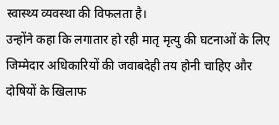स्वास्थ्य व्यवस्था की विफलता है।
उन्होंने कहा कि लगातार हो रही मातृ मृत्यु की घटनाओं के लिए जिम्मेदार अधिकारियों की जवाबदेही तय होनी चाहिए और दोषियों के खिलाफ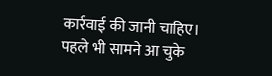कार्रवाई की जानी चाहिए।
पहले भी सामने आ चुके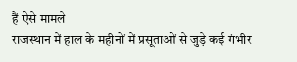हैं ऐसे मामले
राजस्थान में हाल के महीनों में प्रसूताओं से जुड़े कई गंभीर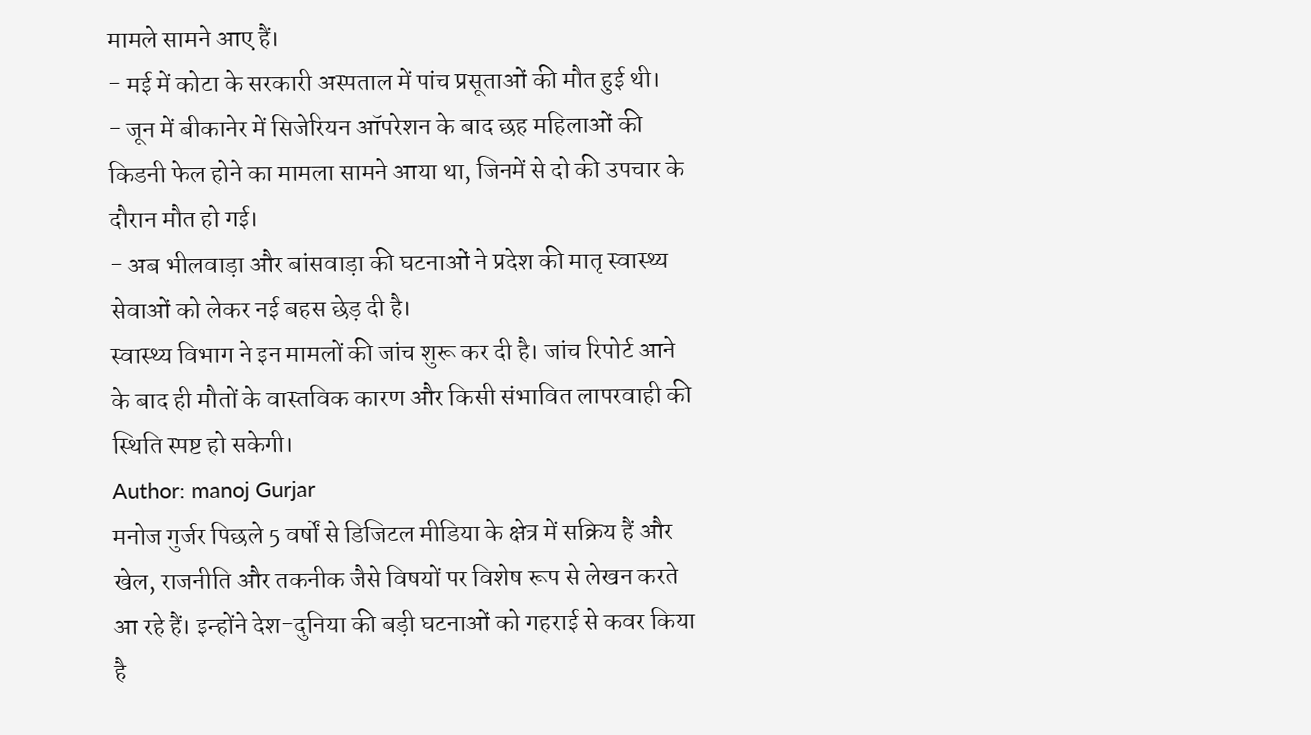मामले सामने आए हैं।
- मई में कोटा के सरकारी अस्पताल में पांच प्रसूताओं की मौत हुई थी।
- जून में बीकानेर में सिजेरियन ऑपरेशन के बाद छह महिलाओं की किडनी फेल होने का मामला सामने आया था, जिनमें से दो की उपचार के दौरान मौत हो गई।
- अब भीलवाड़ा और बांसवाड़ा की घटनाओं ने प्रदेश की मातृ स्वास्थ्य सेवाओं को लेकर नई बहस छेड़ दी है।
स्वास्थ्य विभाग ने इन मामलों की जांच शुरू कर दी है। जांच रिपोर्ट आने के बाद ही मौतों के वास्तविक कारण और किसी संभावित लापरवाही की स्थिति स्पष्ट हो सकेगी।
Author: manoj Gurjar
मनोज गुर्जर पिछले 5 वर्षों से डिजिटल मीडिया के क्षेत्र में सक्रिय हैं और खेल, राजनीति और तकनीक जैसे विषयों पर विशेष रूप से लेखन करते आ रहे हैं। इन्होंने देश-दुनिया की बड़ी घटनाओं को गहराई से कवर किया है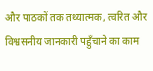और पाठकों तक तथ्यात्मक, त्वरित और विश्वसनीय जानकारी पहुँचाने का काम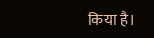किया है।